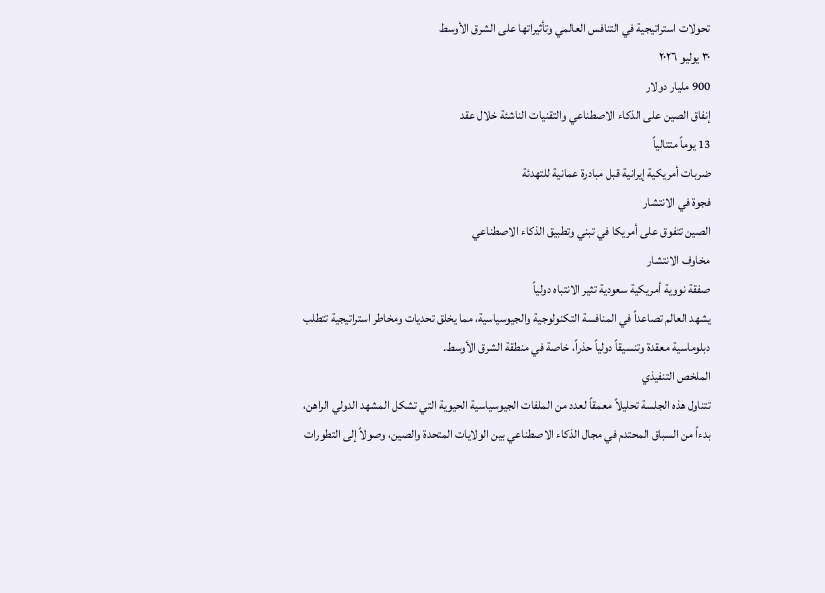تحولات استراتيجية في التنافس العالمي وتأثيراتها على الشرق الأوسط
٣٠ يوليو ٢٠٢٦
900 مليار دولار
إنفاق الصين على الذكاء الاصطناعي والتقنيات الناشئة خلال عقد
13 يوماً متتالياً
ضربات أمريكية إيرانية قبل مبادرة عمانية للتهدئة
فجوة في الانتشار
الصين تتفوق على أمريكا في تبني وتطبيق الذكاء الاصطناعي
مخاوف الانتشار
صفقة نووية أمريكية سعودية تثير الانتباه دولياً
يشهد العالم تصاعداً في المنافسة التكنولوجية والجيوسياسية، مما يخلق تحديات ومخاطر استراتيجية تتطلب دبلوماسية معقدة وتنسيقاً دولياً حذراً، خاصة في منطقة الشرق الأوسط.
الملخص التنفيذي
تتناول هذه الجلسة تحليلاً معمقاً لعدد من الملفات الجيوسياسية الحيوية التي تشكل المشهد الدولي الراهن، بدءاً من السباق المحتدم في مجال الذكاء الاصطناعي بين الولايات المتحدة والصين، وصولاً إلى التطورات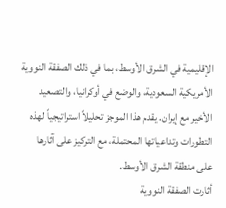الإقليمية في الشرق الأوسط، بما في ذلك الصفقة النووية الأمريكية السعودية، والوضع في أوكرانيا، والتصعيد الأخير مع إيران. يقدم هذا الموجز تحليلاً استراتيجياً لهذه التطورات وتداعياتها المحتملة، مع التركيز على آثارها على منطقة الشرق الأوسط.
أثارت الصفقة النووية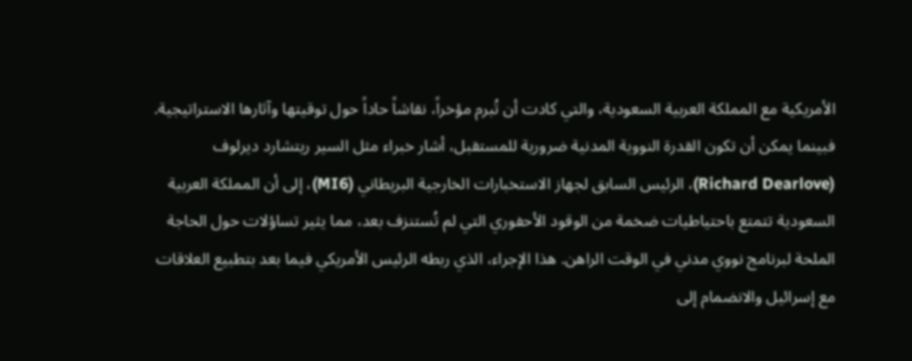الأمريكية مع المملكة العربية السعودية، والتي كادت أن تُبرم مؤخراً، نقاشاً حاداً حول توقيتها وآثارها الاستراتيجية. فبينما يمكن أن تكون القدرة النووية المدنية ضرورية للمستقبل، أشار خبراء مثل السير ريتشارد ديرلوف (Richard Dearlove)، الرئيس السابق لجهاز الاستخبارات الخارجية البريطاني (MI6)، إلى أن المملكة العربية السعودية تتمتع باحتياطيات ضخمة من الوقود الأحفوري التي لم تُستنزف بعد، مما يثير تساؤلات حول الحاجة الملحة لبرنامج نووي مدني في الوقت الراهن. هذا الإجراء، الذي ربطه الرئيس الأمريكي فيما بعد بتطبيع العلاقات مع إسرائيل والانضمام إلى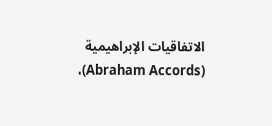الاتفاقيات الإبراهيمية (Abraham Accords)،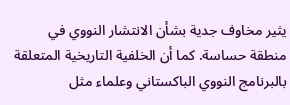يثير مخاوف جدية بشأن الانتشار النووي في منطقة حساسة. كما أن الخلفية التاريخية المتعلقة بالبرنامج النووي الباكستاني وعلماء مثل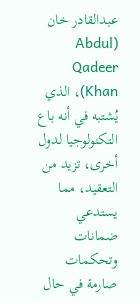عبدالقادر خان (Abdul Qadeer Khan)، الذي يُشتبه في أنه باع التكنولوجيا لدول أخرى، تزيد من التعقيد، مما يستدعي ضمانات وتحكمات صارمة في حال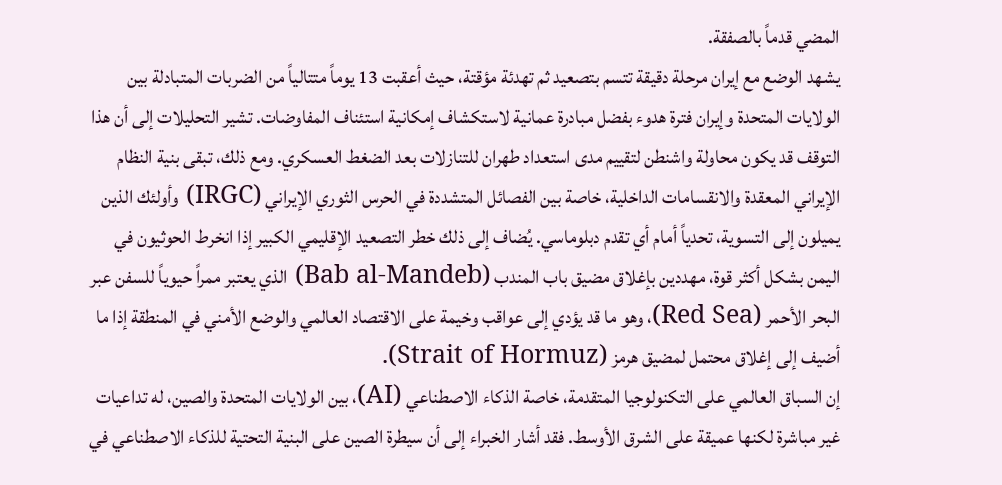المضي قدماً بالصفقة.
يشهد الوضع مع إيران مرحلة دقيقة تتسم بتصعيد ثم تهدئة مؤقتة، حيث أعقبت 13 يوماً متتالياً من الضربات المتبادلة بين الولايات المتحدة وإيران فترة هدوء بفضل مبادرة عمانية لاستكشاف إمكانية استئناف المفاوضات. تشير التحليلات إلى أن هذا التوقف قد يكون محاولة واشنطن لتقييم مدى استعداد طهران للتنازلات بعد الضغط العسكري. ومع ذلك، تبقى بنية النظام الإيراني المعقدة والانقسامات الداخلية، خاصة بين الفصائل المتشددة في الحرس الثوري الإيراني (IRGC) وأولئك الذين يميلون إلى التسوية، تحدياً أمام أي تقدم دبلوماسي. يُضاف إلى ذلك خطر التصعيد الإقليمي الكبير إذا انخرط الحوثيون في اليمن بشكل أكثر قوة، مهددين بإغلاق مضيق باب المندب (Bab al-Mandeb) الذي يعتبر ممراً حيوياً للسفن عبر البحر الأحمر (Red Sea)، وهو ما قد يؤدي إلى عواقب وخيمة على الاقتصاد العالمي والوضع الأمني في المنطقة إذا ما أضيف إلى إغلاق محتمل لمضيق هرمز (Strait of Hormuz).
إن السباق العالمي على التكنولوجيا المتقدمة، خاصة الذكاء الاصطناعي (AI)، بين الولايات المتحدة والصين، له تداعيات غير مباشرة لكنها عميقة على الشرق الأوسط. فقد أشار الخبراء إلى أن سيطرة الصين على البنية التحتية للذكاء الاصطناعي في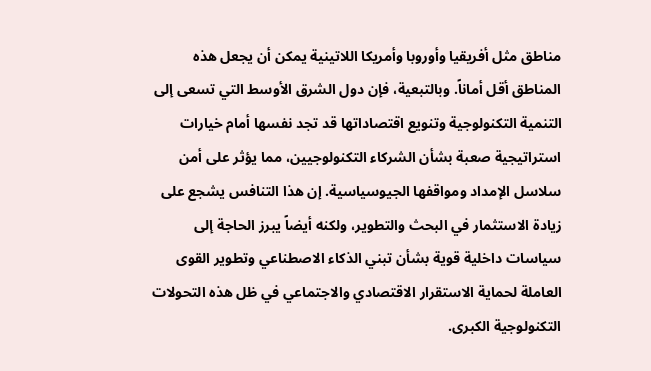مناطق مثل أفريقيا وأوروبا وأمريكا اللاتينية يمكن أن يجعل هذه المناطق أقل أماناً. وبالتبعية، فإن دول الشرق الأوسط التي تسعى إلى التنمية التكنولوجية وتنويع اقتصاداتها قد تجد نفسها أمام خيارات استراتيجية صعبة بشأن الشركاء التكنولوجيين، مما يؤثر على أمن سلاسل الإمداد ومواقفها الجيوسياسية. إن هذا التنافس يشجع على زيادة الاستثمار في البحث والتطوير، ولكنه أيضاً يبرز الحاجة إلى سياسات داخلية قوية بشأن تبني الذكاء الاصطناعي وتطوير القوى العاملة لحماية الاستقرار الاقتصادي والاجتماعي في ظل هذه التحولات التكنولوجية الكبرى.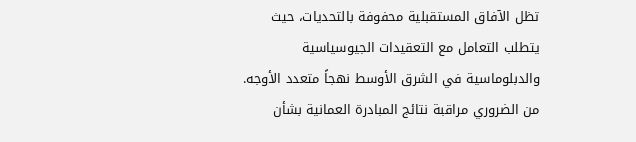تظل الآفاق المستقبلية محفوفة بالتحديات، حيث يتطلب التعامل مع التعقيدات الجيوسياسية والدبلوماسية في الشرق الأوسط نهجاً متعدد الأوجه. من الضروري مراقبة نتائج المبادرة العمانية بشأن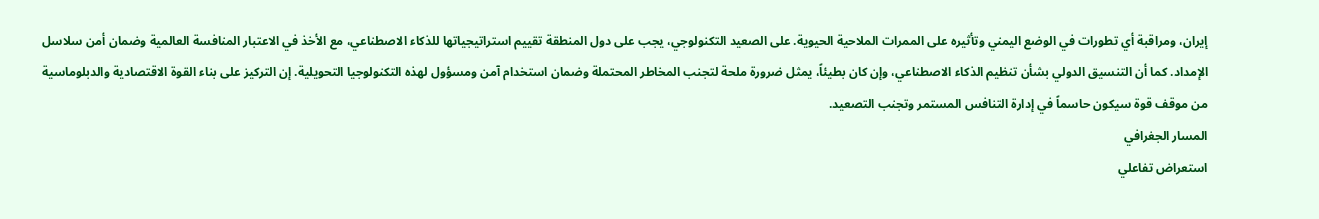إيران، ومراقبة أي تطورات في الوضع اليمني وتأثيره على الممرات الملاحية الحيوية. على الصعيد التكنولوجي، يجب على دول المنطقة تقييم استراتيجياتها للذكاء الاصطناعي، مع الأخذ في الاعتبار المنافسة العالمية وضمان أمن سلاسل الإمداد. كما أن التنسيق الدولي بشأن تنظيم الذكاء الاصطناعي، وإن كان بطيئاً، يمثل ضرورة ملحة لتجنب المخاطر المحتملة وضمان استخدام آمن ومسؤول لهذه التكنولوجيا التحويلية. إن التركيز على بناء القوة الاقتصادية والدبلوماسية من موقف قوة سيكون حاسماً في إدارة التنافس المستمر وتجنب التصعيد.
المسار الجغرافي
استعراض تفاعلي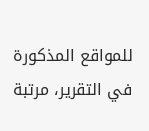للمواقع المذكورة في التقرير، مرتبة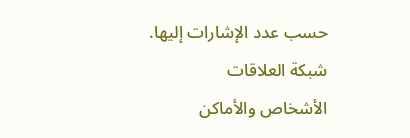حسب عدد الإشارات إليها.
شبكة العلاقات
الأشخاص والأماكن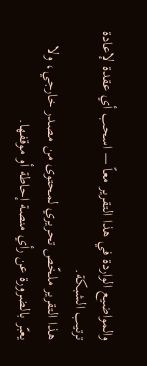والمواضيع الواردة في هذا التقرير معاً — اسحب أي عقدة لإعادة ترتيب الشبكة.
هذا التقرير ملخّص تحريري لمحتوى من مصدر خارجي، ولا يعبّر بالضرورة عن رأي منصة إحاطة أو موقفها.